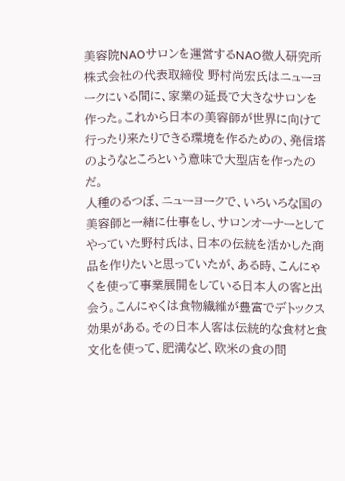美容院NAOサロンを運営するNAO微人研究所株式会社の代表取締役 野村尚宏氏はニューヨークにいる間に、家業の延長で大きなサロンを作った。これから日本の美容師が世界に向けて行ったり来たりできる環境を作るための、発信塔のようなところという意味で大型店を作ったのだ。
人種のるつぼ、ニューヨークで、いろいろな国の美容師と一緒に仕事をし、サロンオーナーとしてやっていた野村氏は、日本の伝統を活かした商品を作りたいと思っていたが、ある時、こんにゃくを使って事業展開をしている日本人の客と出会う。こんにゃくは食物繊維が豊富でデトックス効果がある。その日本人客は伝統的な食材と食文化を使って、肥満など、欧米の食の問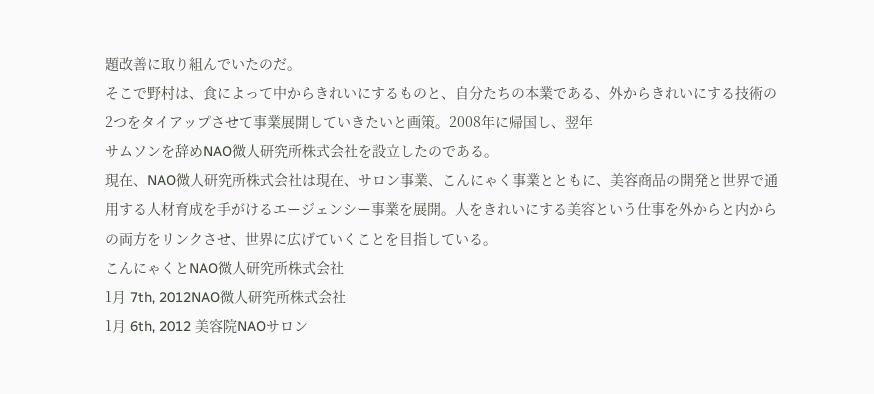題改善に取り組んでいたのだ。
そこで野村は、食によって中からきれいにするものと、自分たちの本業である、外からきれいにする技術の2つをタイアップさせて事業展開していきたいと画策。2008年に帰国し、翌年
サムソンを辞めNAO微人研究所株式会社を設立したのである。
現在、NAO微人研究所株式会社は現在、サロン事業、こんにゃく事業とともに、美容商品の開発と世界で通用する人材育成を手がけるエージェンシー事業を展開。人をきれいにする美容という仕事を外からと内からの両方をリンクさせ、世界に広げていくことを目指している。
こんにゃくとNAO微人研究所株式会社
1月 7th, 2012NAO微人研究所株式会社
1月 6th, 2012 美容院NAOサロン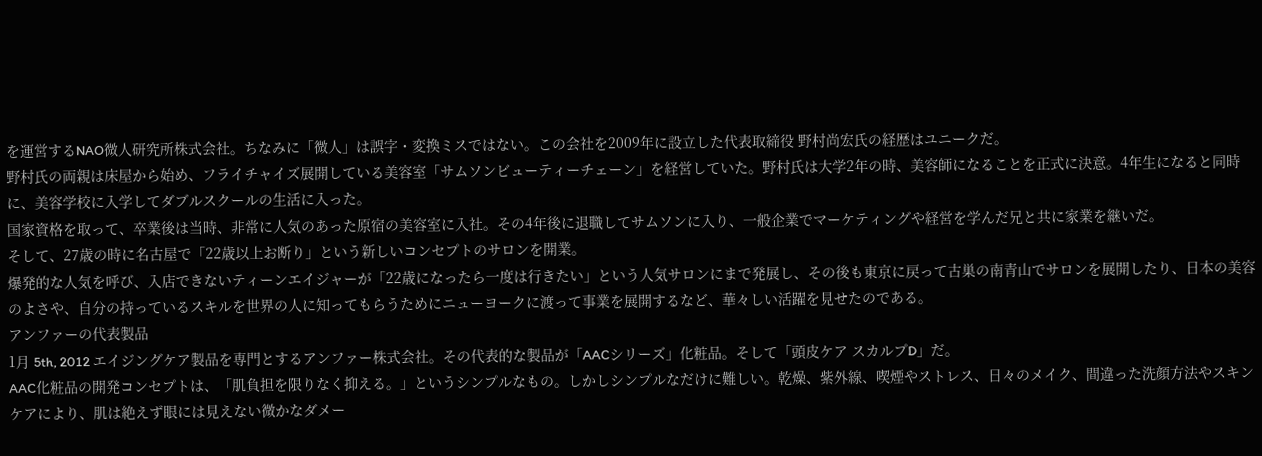を運営するNAO微人研究所株式会社。ちなみに「微人」は誤字・変換ミスではない。この会社を2009年に設立した代表取締役 野村尚宏氏の経歴はユニークだ。
野村氏の両親は床屋から始め、フライチャイズ展開している美容室「サムソンビューティーチェーン」を経営していた。野村氏は大学2年の時、美容師になることを正式に決意。4年生になると同時に、美容学校に入学してダブルスクールの生活に入った。
国家資格を取って、卒業後は当時、非常に人気のあった原宿の美容室に入社。その4年後に退職してサムソンに入り、一般企業でマーケティングや経営を学んだ兄と共に家業を継いだ。
そして、27歳の時に名古屋で「22歳以上お断り」という新しいコンセプトのサロンを開業。
爆発的な人気を呼び、入店できないティーンエイジャーが「22歳になったら一度は行きたい」という人気サロンにまで発展し、その後も東京に戻って古巣の南青山でサロンを展開したり、日本の美容のよさや、自分の持っているスキルを世界の人に知ってもらうためにニューヨークに渡って事業を展開するなど、華々しい活躍を見せたのである。
アンファーの代表製品
1月 5th, 2012 エイジングケア製品を専門とするアンファー株式会社。その代表的な製品が「AACシリーズ」化粧品。そして「頭皮ケア スカルプD」だ。
AAC化粧品の開発コンセプトは、「肌負担を限りなく抑える。」というシンプルなもの。しかしシンプルなだけに難しい。乾燥、紫外線、喫煙やストレス、日々のメイク、間違った洗顔方法やスキンケアにより、肌は絶えず眼には見えない微かなダメー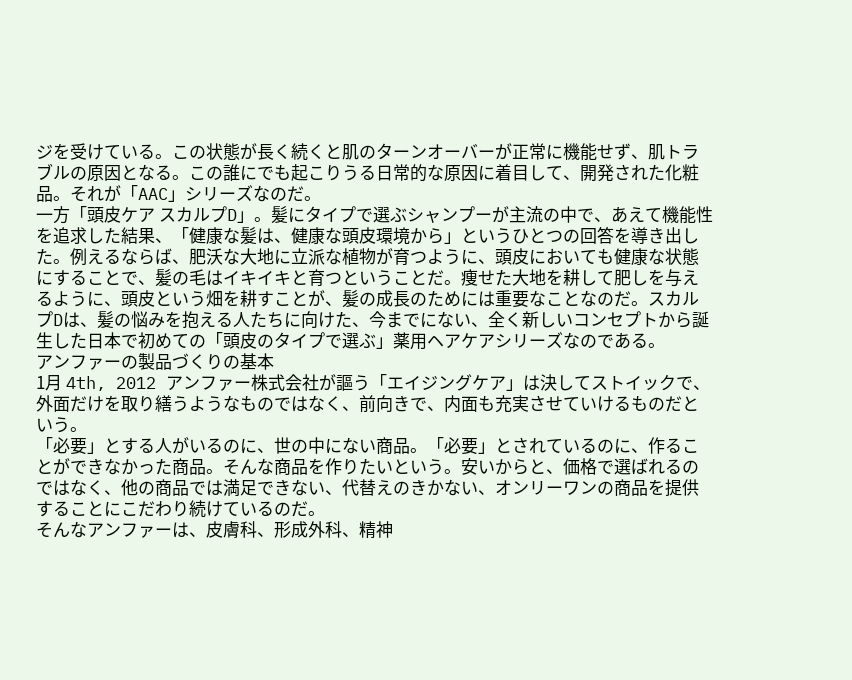ジを受けている。この状態が長く続くと肌のターンオーバーが正常に機能せず、肌トラブルの原因となる。この誰にでも起こりうる日常的な原因に着目して、開発された化粧品。それが「AAC」シリーズなのだ。
一方「頭皮ケア スカルプD」。髪にタイプで選ぶシャンプーが主流の中で、あえて機能性を追求した結果、「健康な髪は、健康な頭皮環境から」というひとつの回答を導き出した。例えるならば、肥沃な大地に立派な植物が育つように、頭皮においても健康な状態にすることで、髪の毛はイキイキと育つということだ。痩せた大地を耕して肥しを与えるように、頭皮という畑を耕すことが、髪の成長のためには重要なことなのだ。スカルプDは、髪の悩みを抱える人たちに向けた、今までにない、全く新しいコンセプトから誕生した日本で初めての「頭皮のタイプで選ぶ」薬用ヘアケアシリーズなのである。
アンファーの製品づくりの基本
1月 4th, 2012 アンファー株式会社が謳う「エイジングケア」は決してストイックで、外面だけを取り繕うようなものではなく、前向きで、内面も充実させていけるものだという。
「必要」とする人がいるのに、世の中にない商品。「必要」とされているのに、作ることができなかった商品。そんな商品を作りたいという。安いからと、価格で選ばれるのではなく、他の商品では満足できない、代替えのきかない、オンリーワンの商品を提供することにこだわり続けているのだ。
そんなアンファーは、皮膚科、形成外科、精神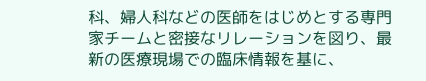科、婦人科などの医師をはじめとする専門家チームと密接なリレーションを図り、最新の医療現場での臨床情報を基に、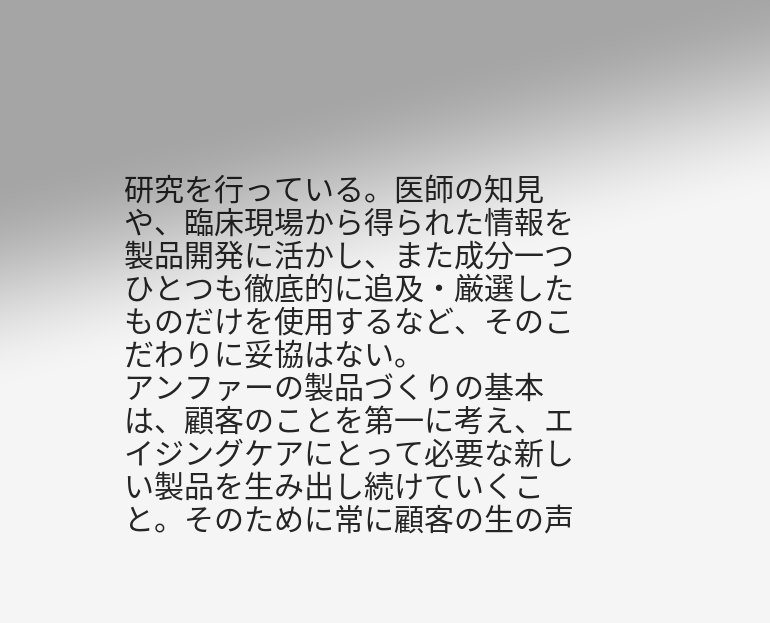研究を行っている。医師の知見や、臨床現場から得られた情報を製品開発に活かし、また成分一つひとつも徹底的に追及・厳選したものだけを使用するなど、そのこだわりに妥協はない。
アンファーの製品づくりの基本は、顧客のことを第一に考え、エイジングケアにとって必要な新しい製品を生み出し続けていくこと。そのために常に顧客の生の声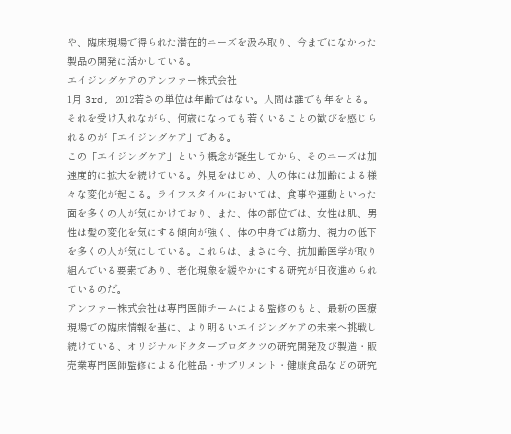や、臨床現場で得られた潜在的ニーズを汲み取り、今までになかった製品の開発に活かしている。
エイジングケアのアンファー株式会社
1月 3rd, 2012若さの単位は年齢ではない。人間は誰でも年をとる。 それを受け入れながら、何歳になっても若くいることの歓びを感じられるのが「エイジングケア」である。
この「エイジングケア」という概念が誕生してから、そのニーズは加速度的に拡大を続けている。外見をはじめ、人の体には加齢による様々な変化が起こる。ライフスタイルにおいては、食事や運動といった面を多くの人が気にかけており、また、体の部位では、女性は肌、男性は髪の変化を気にする傾向が強く、体の中身では筋力、視力の低下を多くの人が気にしている。これらは、まさに今、抗加齢医学が取り組んでいる要素であり、老化現象を緩やかにする研究が日夜進められているのだ。
アンファー株式会社は専門医師チームによる監修のもと、最新の医療現場での臨床情報を基に、より明るいエイジングケアの未来へ挑戦し続けている、オリジナルドクタープロダクツの研究開発及び製造・販売業専門医師監修による化粧品・サプリメント・健康食品などの研究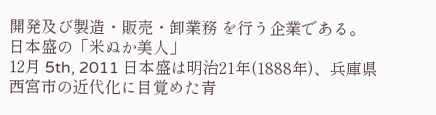開発及び製造・販売・卸業務 を行う企業である。
日本盛の「米ぬか美人」
12月 5th, 2011 日本盛は明治21年(1888年)、兵庫県西宮市の近代化に目覚めた青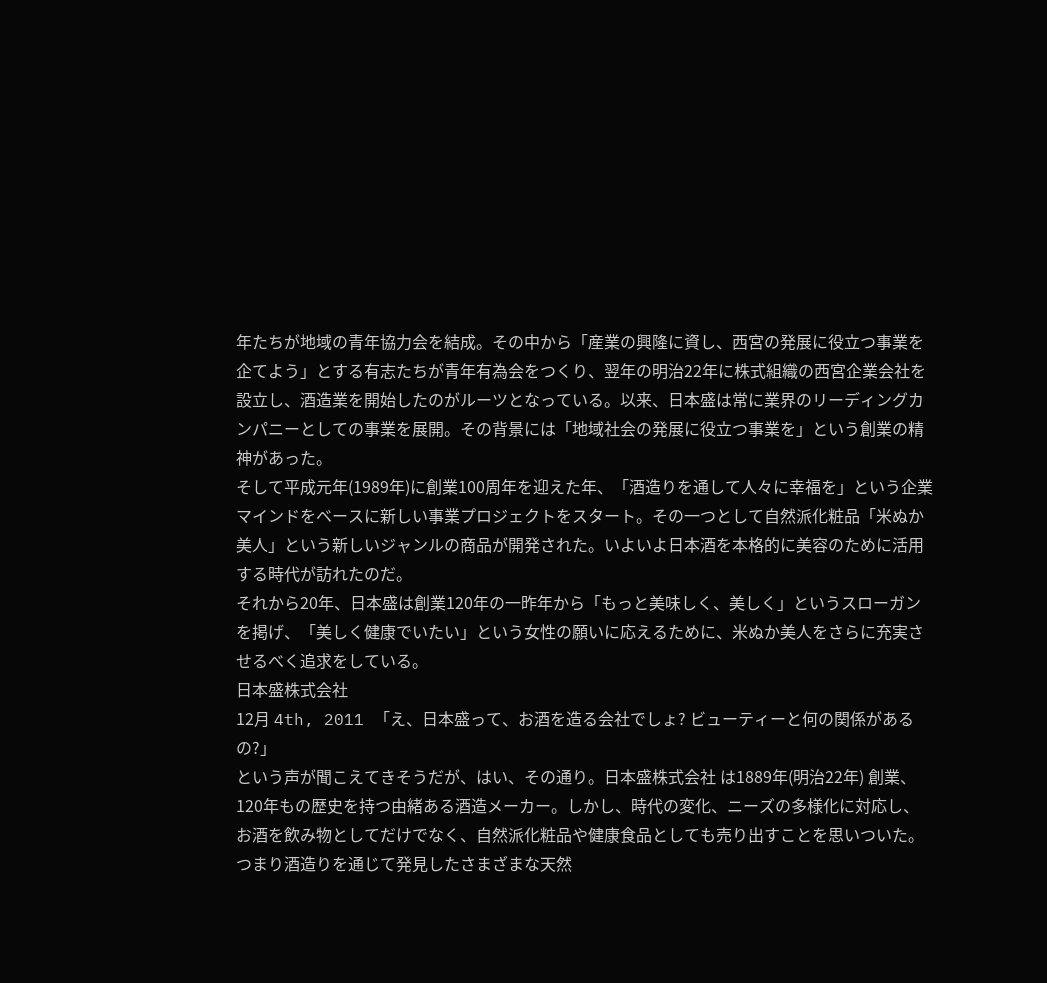年たちが地域の青年協力会を結成。その中から「産業の興隆に資し、西宮の発展に役立つ事業を企てよう」とする有志たちが青年有為会をつくり、翌年の明治22年に株式組織の西宮企業会社を設立し、酒造業を開始したのがルーツとなっている。以来、日本盛は常に業界のリーディングカンパニーとしての事業を展開。その背景には「地域社会の発展に役立つ事業を」という創業の精神があった。
そして平成元年(1989年)に創業100周年を迎えた年、「酒造りを通して人々に幸福を」という企業マインドをベースに新しい事業プロジェクトをスタート。その一つとして自然派化粧品「米ぬか美人」という新しいジャンルの商品が開発された。いよいよ日本酒を本格的に美容のために活用する時代が訪れたのだ。
それから20年、日本盛は創業120年の一昨年から「もっと美味しく、美しく」というスローガンを掲げ、「美しく健康でいたい」という女性の願いに応えるために、米ぬか美人をさらに充実させるべく追求をしている。
日本盛株式会社
12月 4th, 2011 「え、日本盛って、お酒を造る会社でしょ? ビューティーと何の関係があるの?」
という声が聞こえてきそうだが、はい、その通り。日本盛株式会社 は1889年(明治22年) 創業、120年もの歴史を持つ由緒ある酒造メーカー。しかし、時代の変化、ニーズの多様化に対応し、お酒を飲み物としてだけでなく、自然派化粧品や健康食品としても売り出すことを思いついた。つまり酒造りを通じて発見したさまざまな天然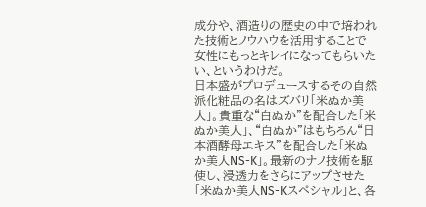成分や、酒造りの歴史の中で培われた技術とノウハウを活用することで女性にもっとキレイになってもらいたい、というわけだ。
日本盛がプロデュースするその自然派化粧品の名はズバリ「米ぬか美人」。貴重な“白ぬか”を配合した「米ぬか美人」、“白ぬか”はもちろん“日本酒酵母エキス”を配合した「米ぬか美人NS-K」。最新のナノ技術を駆使し、浸透力をさらにアップさせた「米ぬか美人NS-Kスペシャル」と、各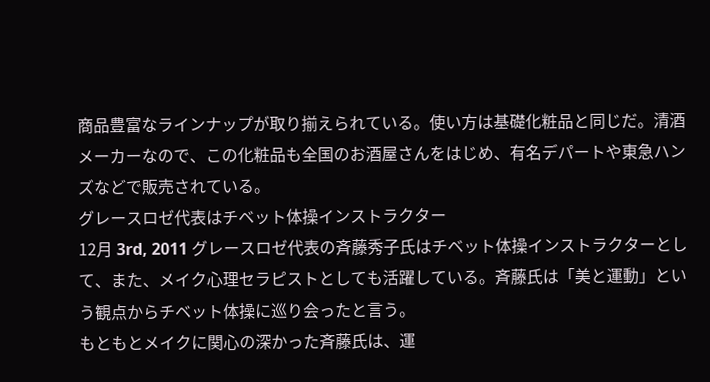商品豊富なラインナップが取り揃えられている。使い方は基礎化粧品と同じだ。清酒メーカーなので、この化粧品も全国のお酒屋さんをはじめ、有名デパートや東急ハンズなどで販売されている。
グレースロゼ代表はチベット体操インストラクター
12月 3rd, 2011 グレースロゼ代表の斉藤秀子氏はチベット体操インストラクターとして、また、メイク心理セラピストとしても活躍している。斉藤氏は「美と運動」という観点からチベット体操に巡り会ったと言う。
もともとメイクに関心の深かった斉藤氏は、運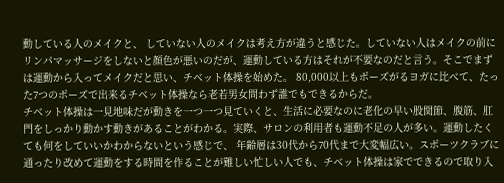動している人のメイクと、 していない人のメイクは考え方が違うと感じた。していない人はメイクの前にリンパマッサージをしないと顔色が悪いのだが、運動している方はそれが不要なのだと言う。そこでまずは運動から入ってメイクだと思い、チベット体操を始めた。 80,000以上もポーズがるヨガに比べて、たった7つのポーズで出来るチベット体操なら老若男女問わず誰でもできるからだ。
チベット体操は一見地味だが動きを一つ一つ見ていくと、生活に必要なのに老化の早い股関節、腹筋、肛門をしっかり動かす動きがあることがわかる。実際、サロンの利用者も運動不足の人が多い。運動したくても何をしていいかわからないという感じで、 年齢層は30代から70代まで大変幅広い。スポーツクラブに通ったり改めて運動をする時間を作ることが難しい忙しい人でも、チベット体操は家でできるので取り入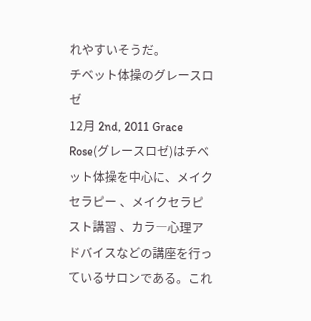れやすいそうだ。
チベット体操のグレースロゼ
12月 2nd, 2011 Grace Rose(グレースロゼ)はチベット体操を中心に、メイクセラピー 、メイクセラピスト講習 、カラ―心理アドバイスなどの講座を行っているサロンである。これ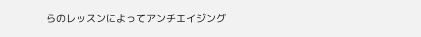らのレッスンによってアンチエイジング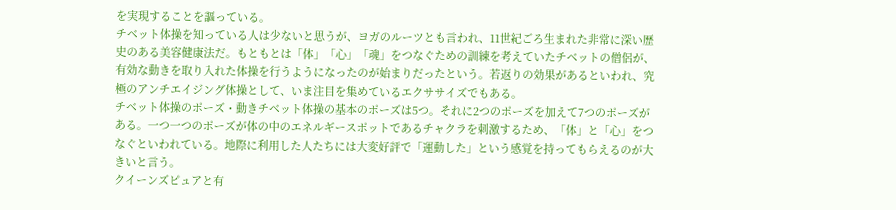を実現することを謳っている。
チベット体操を知っている人は少ないと思うが、ヨガのルーツとも言われ、11世紀ごろ生まれた非常に深い歴史のある美容健康法だ。もともとは「体」「心」「魂」をつなぐための訓練を考えていたチベットの僧侶が、有効な動きを取り入れた体操を行うようになったのが始まりだったという。若返りの効果があるといわれ、究極のアンチエイジング体操として、いま注目を集めているエクササイズでもある。
チベット体操のポーズ・動きチベット体操の基本のポーズは5つ。それに2つのポーズを加えて7つのポーズがある。一つ一つのポーズが体の中のエネルギースポットであるチャクラを刺激するため、「体」と「心」をつなぐといわれている。地際に利用した人たちには大変好評で「運動した」という感覚を持ってもらえるのが大きいと言う。
クイーンズピュアと有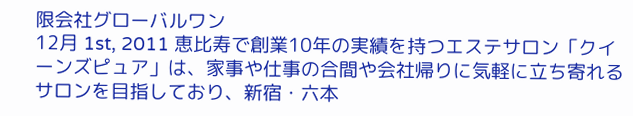限会社グローバルワン
12月 1st, 2011 恵比寿で創業10年の実績を持つエステサロン「クイーンズピュア」は、家事や仕事の合間や会社帰りに気軽に立ち寄れるサロンを目指しており、新宿・六本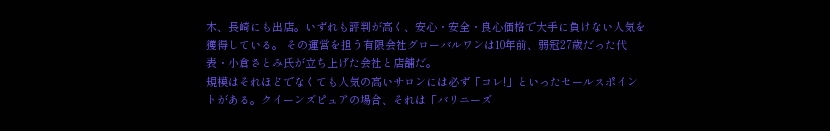木、長崎にも出店。いずれも評判が高く、安心・安全・良心価格で大手に負けない人気を獲得している。 その運営を担う有限会社グローバルワンは10年前、弱冠27歳だった代表・小倉さとみ氏が立ち上げた会社と店舗だ。
規模はそれほどでなくても人気の高いサロンには必ず「コレ!」といったセールスポイントがある。クイーンズピュアの場合、それは「バリニーズ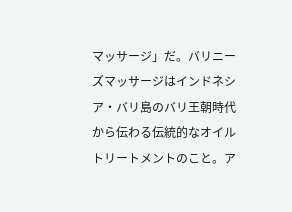マッサージ」だ。バリニーズマッサージはインドネシア・バリ島のバリ王朝時代から伝わる伝統的なオイルトリートメントのこと。ア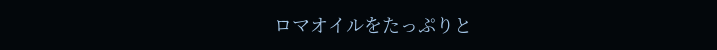ロマオイルをたっぷりと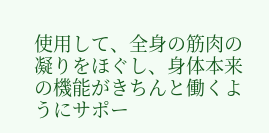使用して、全身の筋肉の凝りをほぐし、身体本来の機能がきちんと働くようにサポー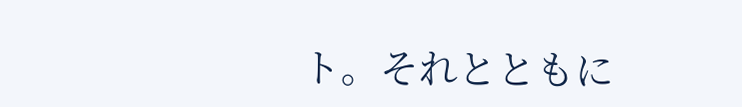ト。それとともに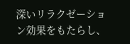深いリラクゼーション効果をもたらし、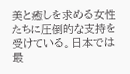美と癒しを求める女性たちに圧倒的な支持を受けている。日本では最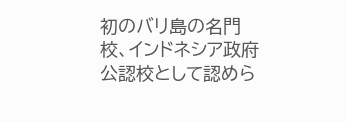初のバリ島の名門校、インドネシア政府公認校として認めら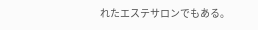れたエステサロンでもある。